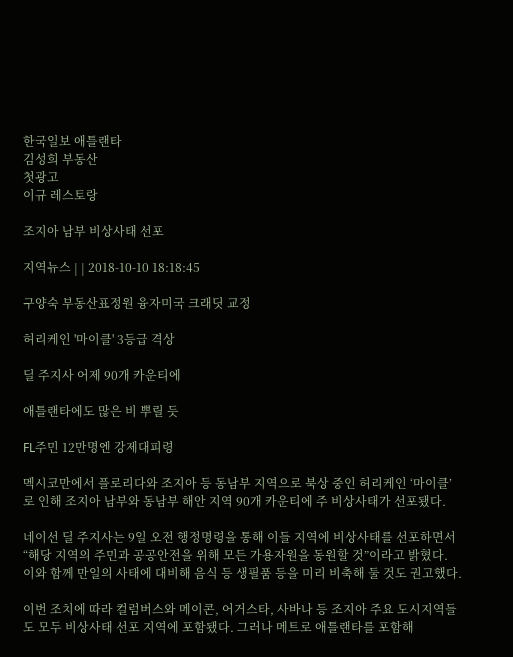한국일보 애틀랜타
김성희 부동산
첫광고
이규 레스토랑

조지아 남부 비상사태 선포

지역뉴스 | | 2018-10-10 18:18:45

구양숙 부동산표정원 융자미국 크래딧 교정

허리케인 '마이클' 3등급 격상

딜 주지사 어제 90개 카운티에

애틀랜타에도 많은 비 뿌릴 듯

FL주민 12만명엔 강제대피령

멕시코만에서 플로리다와 조지아 등 동남부 지역으로 북상 중인 허리케인 ‘마이클’로 인해 조지아 남부와 동남부 해안 지역 90개 카운티에 주 비상사태가 선포됐다.

네이선 딜 주지사는 9일 오전 행정명령을 통해 이들 지역에 비상사태를 선포하면서 “해당 지역의 주민과 공공안전을 위해 모든 가용자원을 동원할 것”이라고 밝혔다.  이와 함께 만일의 사태에 대비해 음식 등 생필품 등을 미리 비축해 둘 것도 권고했다.

이번 조치에 따라 컬럼버스와 메이콘, 어거스타, 사바나 등 조지아 주요 도시지역들도 모두 비상사태 선포 지역에 포함됐다. 그러나 메트로 애틀랜타를 포함해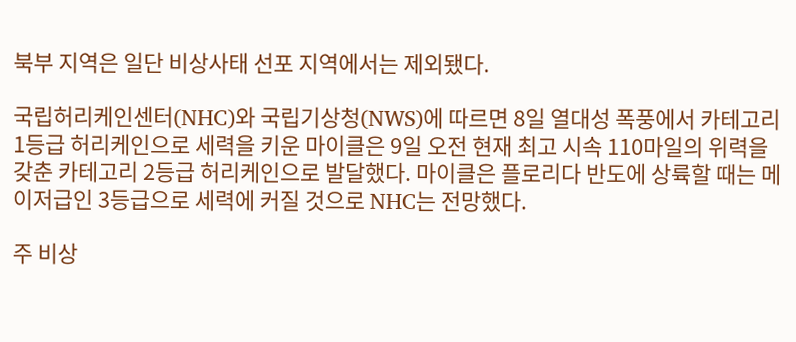북부 지역은 일단 비상사태 선포 지역에서는 제외됐다.

국립허리케인센터(NHC)와 국립기상청(NWS)에 따르면 8일 열대성 폭풍에서 카테고리 1등급 허리케인으로 세력을 키운 마이클은 9일 오전 현재 최고 시속 110마일의 위력을 갖춘 카테고리 2등급 허리케인으로 발달했다. 마이클은 플로리다 반도에 상륙할 때는 메이저급인 3등급으로 세력에 커질 것으로 NHC는 전망했다.

주 비상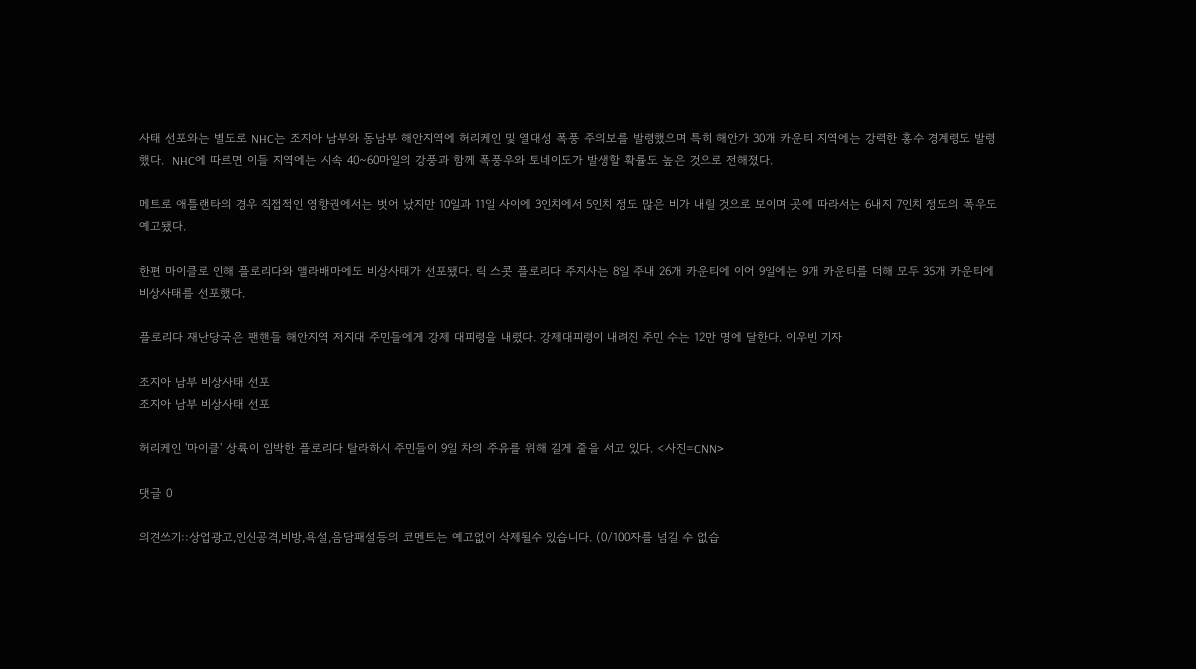사태 선포와는 별도로 NHC는 조지아 남부와 동남부 해안지역에 허리케인 및 열대성 폭풍 주의보를 발령했으며 특히 해안가 30개 카운티 지역에는 강력한 홍수 경계령도 발령했다.  NHC에 따르면 이들 지역에는 시속 40~60마일의 강풍과 함께 폭풍우와 토네이도가 발생할 확률도 높은 것으로 전해졌다.

메트로 애틀랜타의 경우 직접적인 영향권에서는 벗어 났지만 10일과 11일 사이에 3인치에서 5인치 정도 많은 비가 내릴 것으로 보이며 곳에 따라서는 6내지 7인치 정도의 폭우도 예고됐다.

한편 마이클로 인해 플로리다와 앨라배마에도 비상사태가 선포됐다. 릭 스콧 플로리다 주지사는 8일 주내 26개 카운티에 이어 9일에는 9개 카운티를 더해 모두 35개 카운티에 비상사태를 선포했다.

플로리다 재난당국은 팬핸들 해안지역 저지대 주민들에게 강제 대피령을 내렸다. 강제대피령이 내려진 주민 수는 12만 명에 달한다. 이우빈 기자

조지아 남부 비상사태 선포
조지아 남부 비상사태 선포

허리케인 '마이클' 상륙이 임박한 플로리다 탈라하시 주민들이 9일 차의 주유를 위해 길게 줄을 서고 있다. <사진=CNN>

댓글 0

의견쓰기::상업광고,인신공격,비방,욕설,음담패설등의 코멘트는 예고없이 삭제될수 있습니다. (0/100자를 넘길 수 없습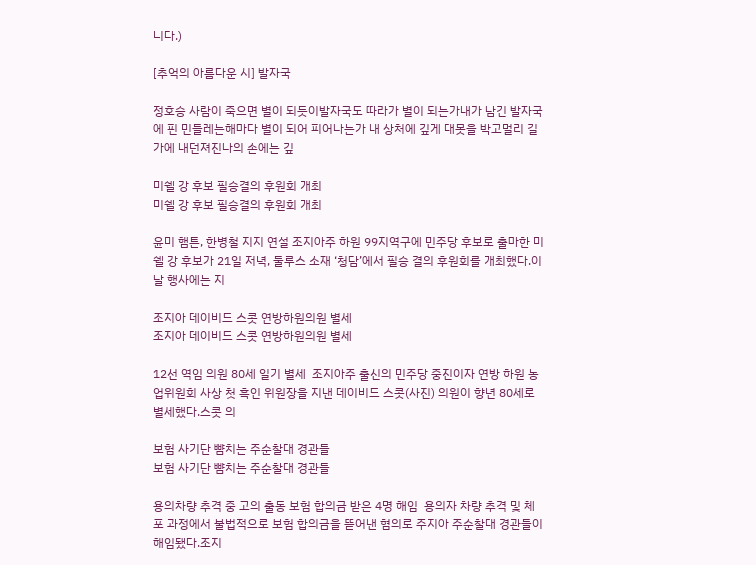니다.)

[추억의 아름다운 시] 발자국

정호승 사람이 죽으면 별이 되듯이발자국도 따라가 별이 되는가내가 남긴 발자국에 핀 민들레는해마다 별이 되어 피어나는가 내 상처에 깊게 대못을 박고멀리 길가에 내던져진나의 손에는 깊

미쉘 강 후보 필승결의 후원회 개최
미쉘 강 후보 필승결의 후원회 개최

윤미 햄튼, 한병철 지지 연설 조지아주 하원 99지역구에 민주당 후보로 출마한 미쉘 강 후보가 21일 저녁, 둘루스 소재 ‘청담’에서 필승 결의 후원회를 개최했다.이날 행사에는 지

조지아 데이비드 스콧 연방하원의원 별세
조지아 데이비드 스콧 연방하원의원 별세

12선 역임 의원 80세 일기 별세  조지아주 출신의 민주당 중진이자 연방 하원 농업위원회 사상 첫 흑인 위원장을 지낸 데이비드 스콧(사진) 의원이 향년 80세로 별세했다.스콧 의

보험 사기단 뺨치는 주순찰대 경관들
보험 사기단 뺨치는 주순찰대 경관들

용의차량 추격 중 고의 출동 보험 합의금 받은 4명 해임  용의자 차량 추격 및 체포 과정에서 불법적으로 보험 합의금을 뜯어낸 혐의로 주지아 주순찰대 경관들이 해임됐다.조지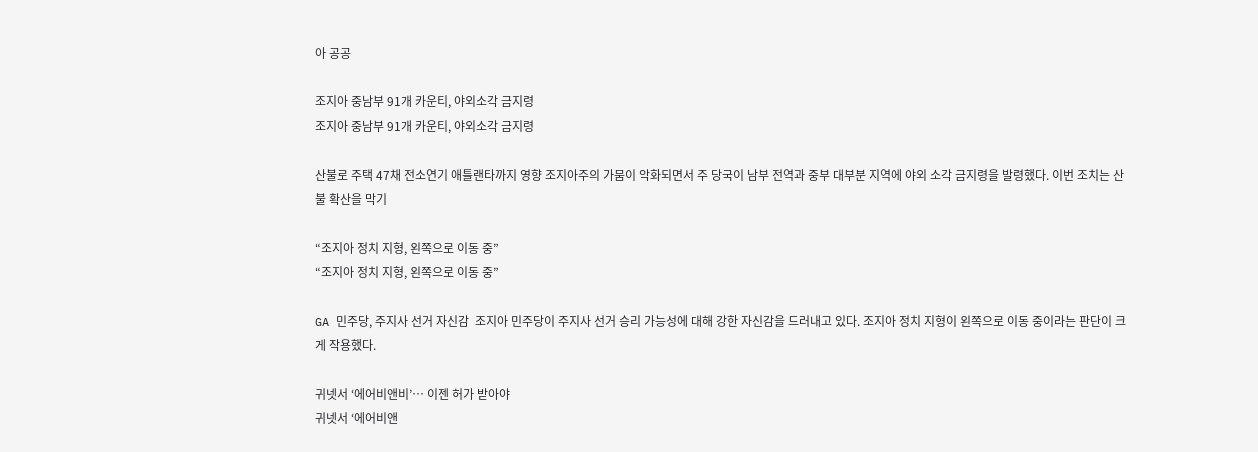아 공공

조지아 중남부 91개 카운티, 야외소각 금지령
조지아 중남부 91개 카운티, 야외소각 금지령

산불로 주택 47채 전소연기 애틀랜타까지 영향 조지아주의 가뭄이 악화되면서 주 당국이 남부 전역과 중부 대부분 지역에 야외 소각 금지령을 발령했다. 이번 조치는 산불 확산을 막기

“조지아 정치 지형, 왼쪽으로 이동 중”
“조지아 정치 지형, 왼쪽으로 이동 중”

GA 민주당, 주지사 선거 자신감  조지아 민주당이 주지사 선거 승리 가능성에 대해 강한 자신감을 드러내고 있다. 조지아 정치 지형이 왼쪽으로 이동 중이라는 판단이 크게 작용했다.

귀넷서 ‘에어비앤비’… 이젠 허가 받아야
귀넷서 ‘에어비앤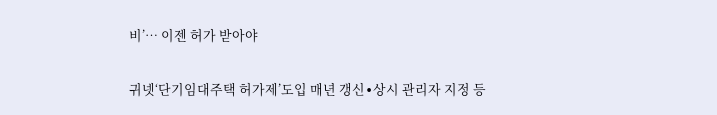비’… 이젠 허가 받아야

귀넷‘단기임대주택 허가제’도입 매년 갱신∙상시 관리자 지정 등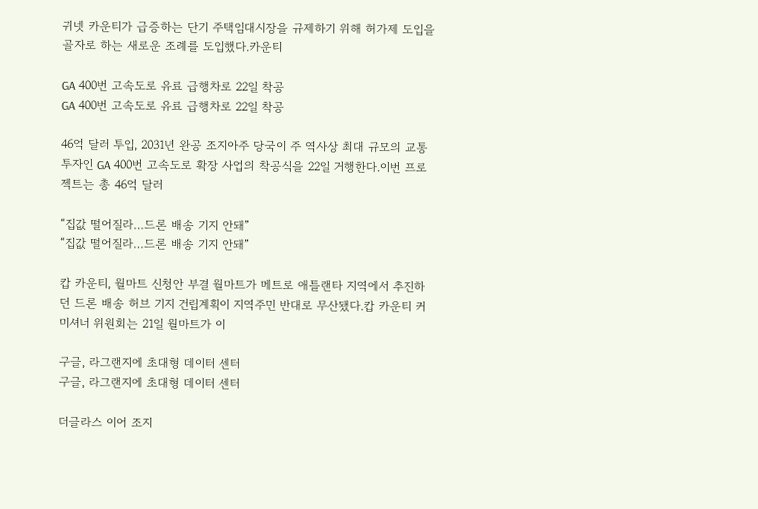귀넷 카운티가 급증하는 단기 주택임대시장을 규제하기 위해 허가제 도입을 골자로 하는 새로운 조례를 도입했다.카운티

GA 400번 고속도로 유료 급행차로 22일 착공
GA 400번 고속도로 유료 급행차로 22일 착공

46억 달러 투입, 2031년 완공 조지아주 당국이 주 역사상 최대 규모의 교통 투자인 GA 400번 고속도로 확장 사업의 착공식을 22일 거행한다.이번 프로젝트는 총 46억 달러

“집값 떨어질라…드론 배송 기지 안돼”
“집값 떨어질라…드론 배송 기지 안돼”

캅 카운티, 월마트 신청안 부결 월마트가 메트로 애틀랜타 지역에서 추진하던 드론 배송 허브 기지 건립계획이 지역주민 반대로 무산됐다.캅 카운티 커미셔너 위원회는 21일 월마트가 이

구글, 라그랜지에 초대형 데이터 센터
구글, 라그랜지에 초대형 데이터 센터

더글라스 이어 조지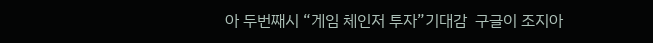아 두번째시 “게임 체인저 투자”기대감  구글이 조지아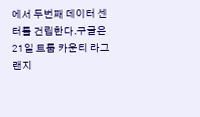에서 두번째 데이터 센터를 건립한다.구글은 21일 트룹 카운티 라그랜지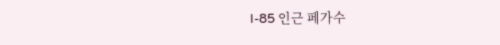I-85 인근 페가수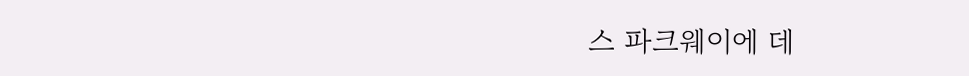스 파크웨이에 데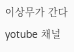이상무가 간다 yotube 채널